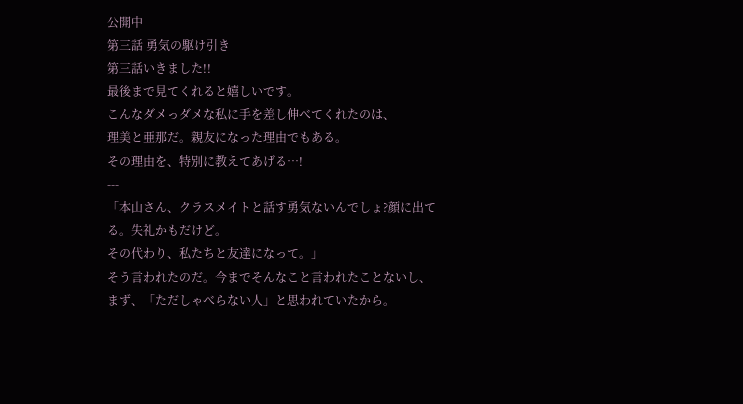公開中
第三話 勇気の駆け引き
第三話いきました!!
最後まで見てくれると嬉しいです。
こんなダメっダメな私に手を差し伸べてくれたのは、
理美と亜那だ。親友になった理由でもある。
その理由を、特別に教えてあげる…!
---
「本山さん、クラスメイトと話す勇気ないんでしょ?顔に出てる。失礼かもだけど。
その代わり、私たちと友達になって。」
そう言われたのだ。今までそんなこと言われたことないし、
まず、「ただしゃべらない人」と思われていたから。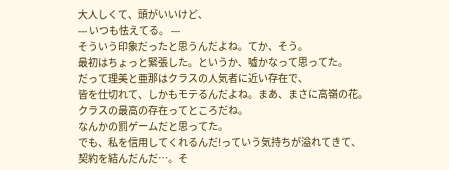大人しくて、頭がいいけど、
--- いつも怯えてる。 ---
そういう印象だったと思うんだよね。てか、そう。
最初はちょっと緊張した。というか、噓かなって思ってた。
だって理美と亜那はクラスの人気者に近い存在で、
皆を仕切れて、しかもモテるんだよね。まあ、まさに高嶺の花。
クラスの最高の存在ってところだね。
なんかの罰ゲームだと思ってた。
でも、私を信用してくれるんだ!っていう気持ちが溢れてきて、
契約を結んだんだ…。そ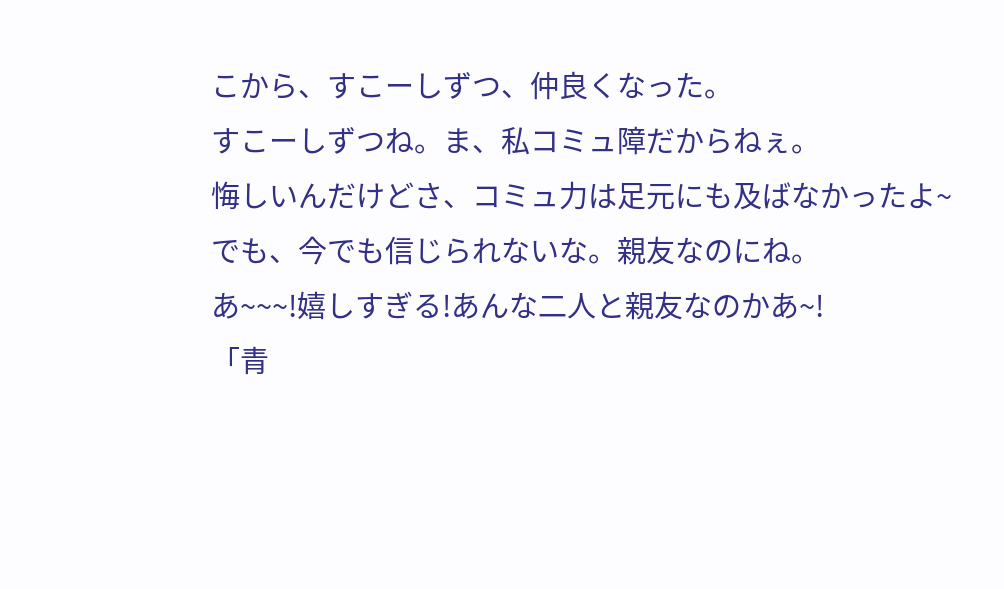こから、すこーしずつ、仲良くなった。
すこーしずつね。ま、私コミュ障だからねぇ。
悔しいんだけどさ、コミュ力は足元にも及ばなかったよ~
でも、今でも信じられないな。親友なのにね。
あ~~~!嬉しすぎる!あんな二人と親友なのかあ~!
「青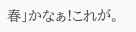春」かなぁ!これが。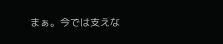まぁ。今では支えな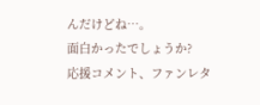んだけどね…。
面白かったでしょうか?
応援コメント、ファンレタ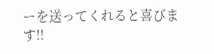ーを送ってくれると喜びます!!